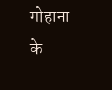गोहाना के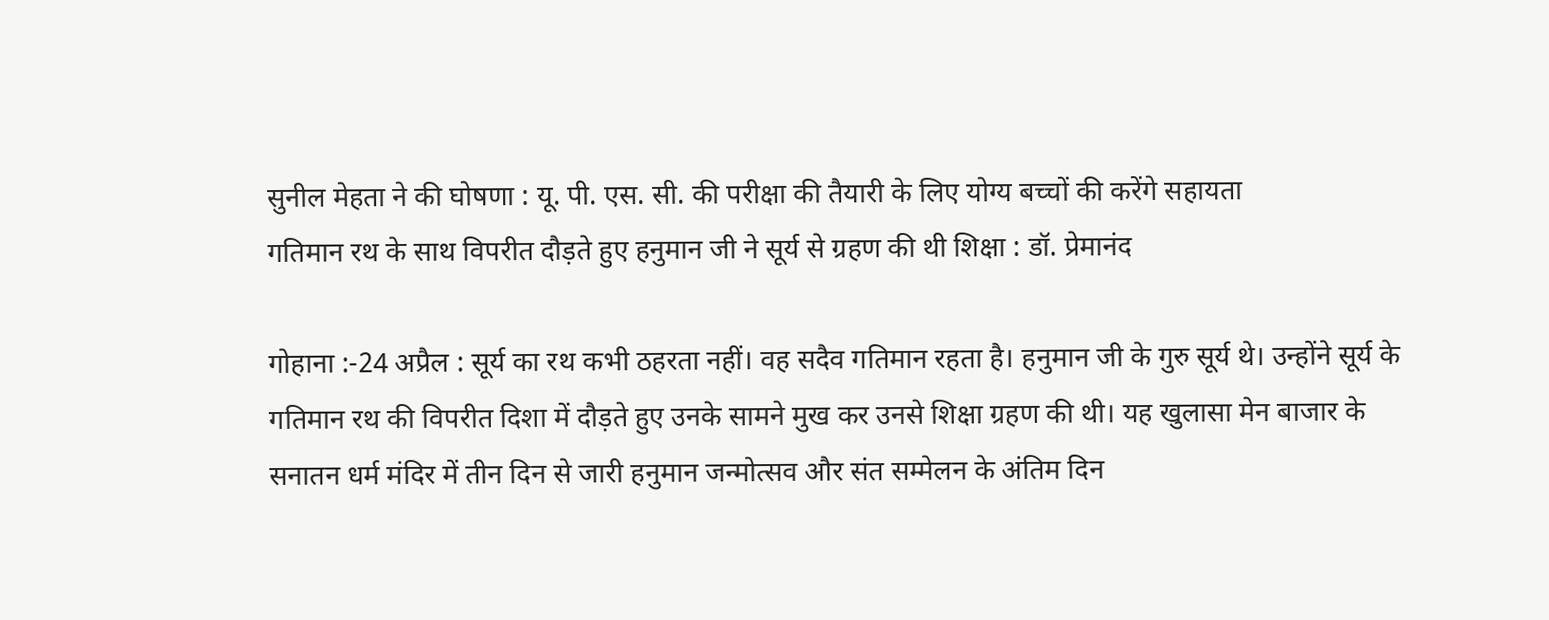सुनील मेहता ने की घोषणा : यू. पी. एस. सी. की परीक्षा की तैयारी के लिए योग्य बच्चों की करेंगे सहायता
गतिमान रथ के साथ विपरीत दौड़ते हुए हनुमान जी ने सूर्य से ग्रहण की थी शिक्षा : डॉ. प्रेमानंद

गोहाना :-24 अप्रैल : सूर्य का रथ कभी ठहरता नहीं। वह सदैव गतिमान रहता है। हनुमान जी के गुरु सूर्य थे। उन्होंने सूर्य के गतिमान रथ की विपरीत दिशा में दौड़ते हुए उनके सामने मुख कर उनसे शिक्षा ग्रहण की थी। यह खुलासा मेन बाजार के सनातन धर्म मंदिर में तीन दिन से जारी हनुमान जन्मोत्सव और संत सम्मेलन के अंतिम दिन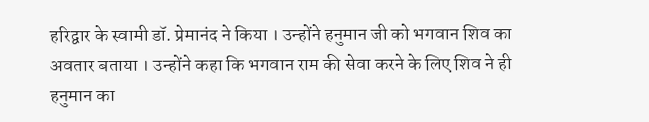हरिद्वार के स्वामी डॉ. प्रेमानंद ने किया । उन्होंने हनुमान जी को भगवान शिव का अवतार बताया । उन्होंने कहा कि भगवान राम की सेवा करने के लिए शिव ने ही हनुमान का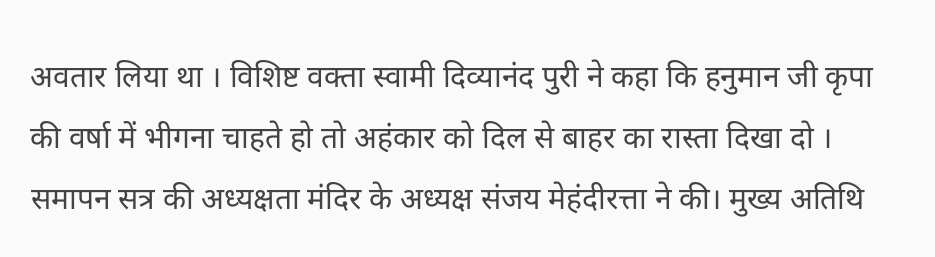अवतार लिया था । विशिष्ट वक्ता स्वामी दिव्यानंद पुरी ने कहा कि हनुमान जी कृपा की वर्षा में भीगना चाहते हो तो अहंकार को दिल से बाहर का रास्ता दिखा दो ।
समापन सत्र की अध्यक्षता मंदिर के अध्यक्ष संजय मेहंदीरत्ता ने की। मुख्य अतिथि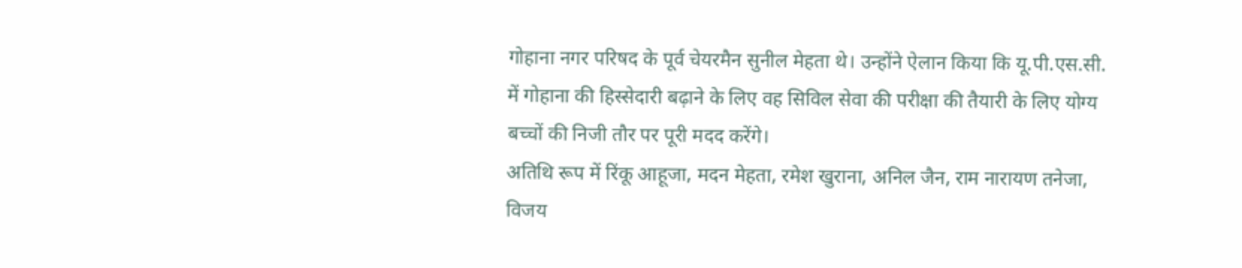गोहाना नगर परिषद के पूर्व चेयरमैन सुनील मेहता थे। उन्होंने ऐलान किया कि यू.पी.एस.सी. में गोहाना की हिस्सेदारी बढ़ाने के लिए वह सिविल सेवा की परीक्षा की तैयारी के लिए योग्य बच्चों की निजी तौर पर पूरी मदद करेंगे।
अतिथि रूप में रिंकू आहूजा, मदन मेहता, रमेश खुराना, अनिल जैन, राम नारायण तनेजा, विजय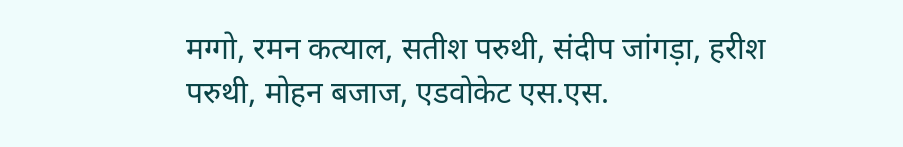मग्गो, रमन कत्याल, सतीश परुथी, संदीप जांगड़ा, हरीश परुथी, मोहन बजाज, एडवोकेट एस.एस.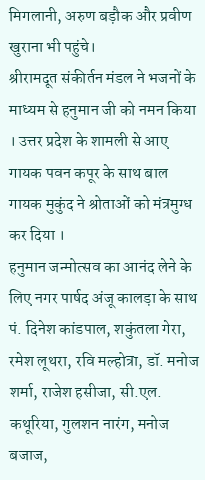मिगलानी, अरुण बड़ौक और प्रवीण खुराना भी पहुंचे।
श्रीरामदूत संकीर्तन मंडल ने भजनों के माध्यम से हनुमान जी को नमन किया । उत्तर प्रदेश के शामली से आए गायक पवन कपूर के साथ बाल गायक मुकुंद ने श्रोताओं को मंत्रमुग्ध कर दिया ।
हनुमान जन्मोत्सव का आनंद लेने के लिए नगर पार्षद अंजू कालड़ा के साथ पं. दिनेश कांडपाल, शकुंतला गेरा, रमेश लूथरा, रवि मल्होत्रा, डॉ. मनोज शर्मा, राजेश हसीजा, सी.एल. कथूरिया, गुलशन नारंग, मनोज बजाज,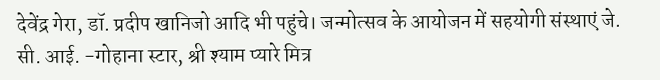देवेंद्र गेरा, डॉ. प्रदीप खानिजो आदि भी पहुंचे। जन्मोत्सव के आयोजन में सहयोगी संस्थाएं जे. सी. आई. -गोहाना स्टार, श्री श्याम प्यारे मित्र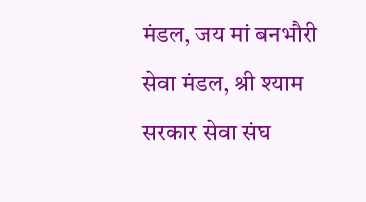मंडल, जय मां बनभौरी सेवा मंडल, श्री श्याम सरकार सेवा संघ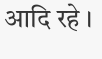आदि रहे ।